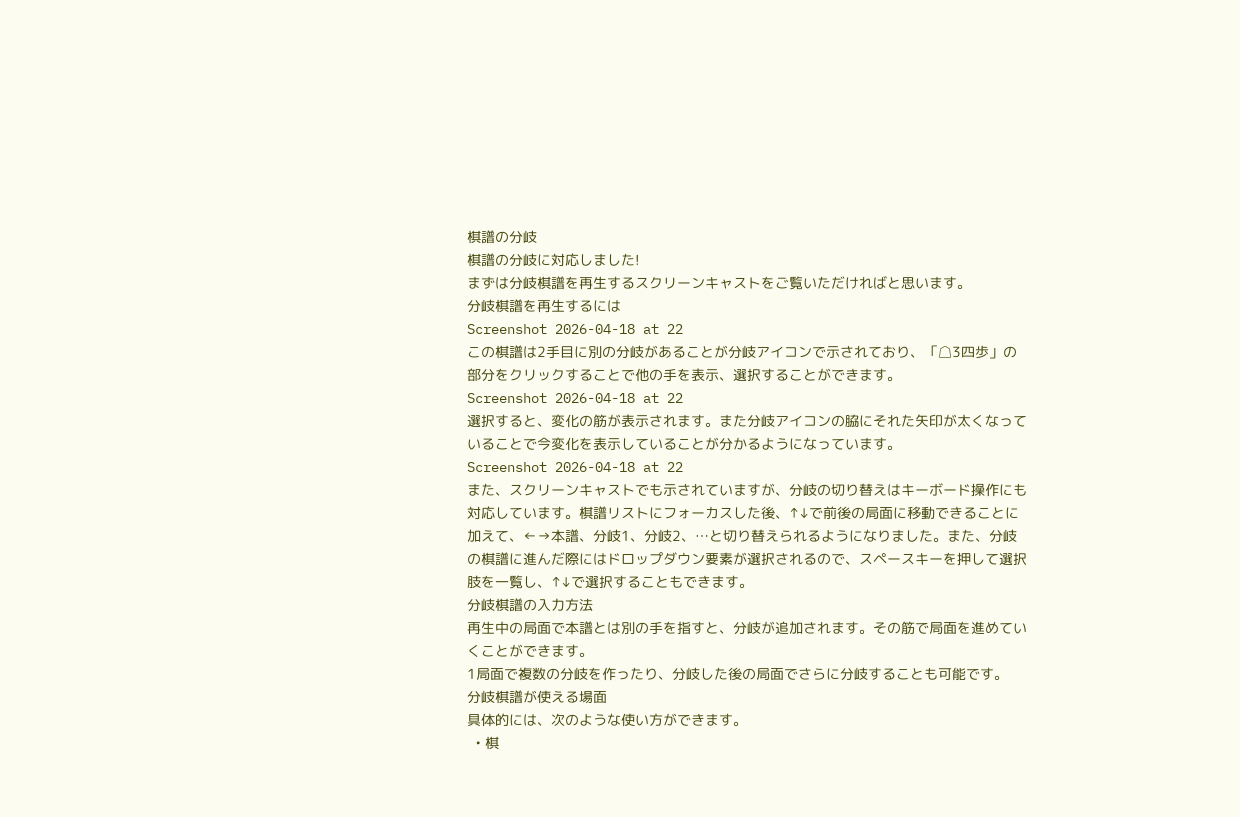棋譜の分岐
棋譜の分岐に対応しました!
まずは分岐棋譜を再生するスクリーンキャストをご覧いただければと思います。
分岐棋譜を再生するには
Screenshot 2026-04-18 at 22
この棋譜は2手目に別の分岐があることが分岐アイコンで示されており、「☖3四歩」の部分をクリックすることで他の手を表示、選択することができます。
Screenshot 2026-04-18 at 22
選択すると、変化の筋が表示されます。また分岐アイコンの脇にそれた矢印が太くなっていることで今変化を表示していることが分かるようになっています。
Screenshot 2026-04-18 at 22
また、スクリーンキャストでも示されていますが、分岐の切り替えはキーボード操作にも対応しています。棋譜リストにフォーカスした後、↑↓で前後の局面に移動できることに加えて、←→本譜、分岐1、分岐2、…と切り替えられるようになりました。また、分岐の棋譜に進んだ際にはドロップダウン要素が選択されるので、スペースキーを押して選択肢を一覧し、↑↓で選択することもできます。
分岐棋譜の入力方法
再生中の局面で本譜とは別の手を指すと、分岐が追加されます。その筋で局面を進めていくことができます。
1局面で複数の分岐を作ったり、分岐した後の局面でさらに分岐することも可能です。
分岐棋譜が使える場面
具体的には、次のような使い方ができます。
  • 棋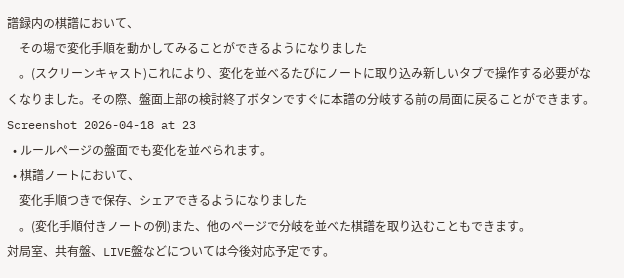譜録内の棋譜において、
    その場で変化手順を動かしてみることができるようになりました
    。(スクリーンキャスト)これにより、変化を並べるたびにノートに取り込み新しいタブで操作する必要がなくなりました。その際、盤面上部の検討終了ボタンですぐに本譜の分岐する前の局面に戻ることができます。
Screenshot 2026-04-18 at 23
  • ルールページの盤面でも変化を並べられます。
  • 棋譜ノートにおいて、
    変化手順つきで保存、シェアできるようになりました
    。(変化手順付きノートの例)また、他のページで分岐を並べた棋譜を取り込むこともできます。
対局室、共有盤、LIVE盤などについては今後対応予定です。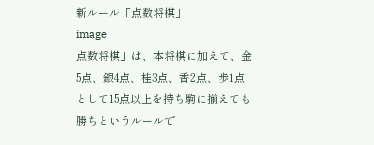新ルール「点数将棋」
image
点数将棋」は、本将棋に加えて、金5点、銀4点、桂3点、香2点、歩1点として15点以上を持ち駒に揃えても勝ちというルールで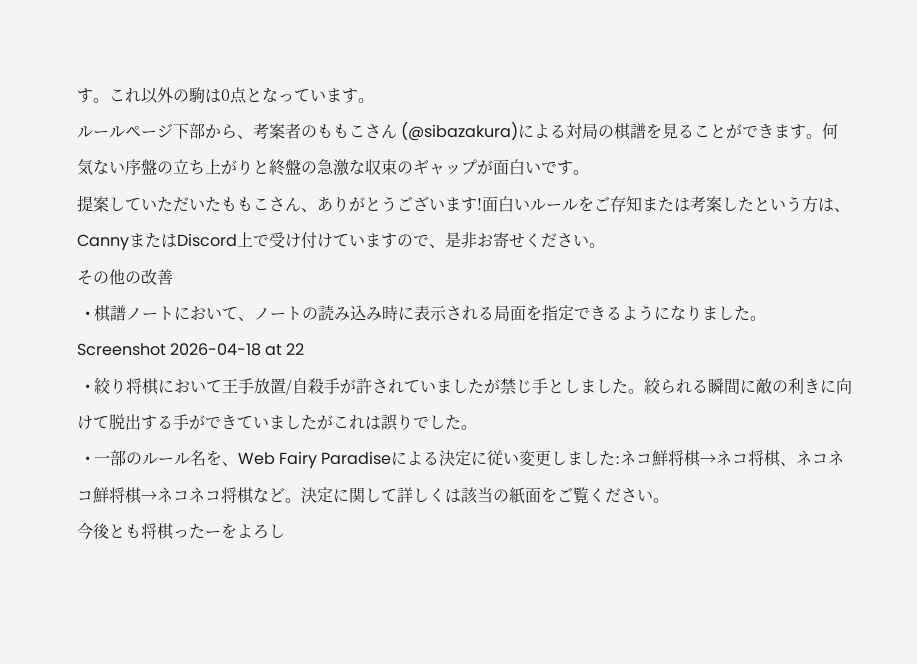す。これ以外の駒は0点となっています。
ルールページ下部から、考案者のももこさん (@sibazakura)による対局の棋譜を見ることができます。何気ない序盤の立ち上がりと終盤の急激な収束のギャップが面白いです。
提案していただいたももこさん、ありがとうございます!面白いルールをご存知または考案したという方は、CannyまたはDiscord上で受け付けていますので、是非お寄せください。
その他の改善
  • 棋譜ノートにおいて、ノートの読み込み時に表示される局面を指定できるようになりました。
Screenshot 2026-04-18 at 22
  • 絞り将棋において王手放置/自殺手が許されていましたが禁じ手としました。絞られる瞬間に敵の利きに向けて脱出する手ができていましたがこれは誤りでした。
  • 一部のルール名を、Web Fairy Paradiseによる決定に従い変更しました:ネコ鮮将棋→ネコ将棋、ネコネコ鮮将棋→ネコネコ将棋など。決定に関して詳しくは該当の紙面をご覧ください。
今後とも将棋ったーをよろし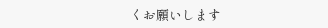くお願いします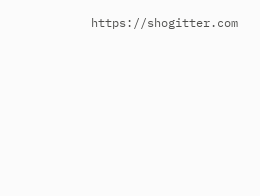https://shogitter.com